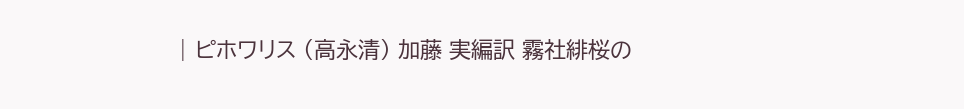| ピホワリス (高永清) 加藤 実編訳 霧社緋桜の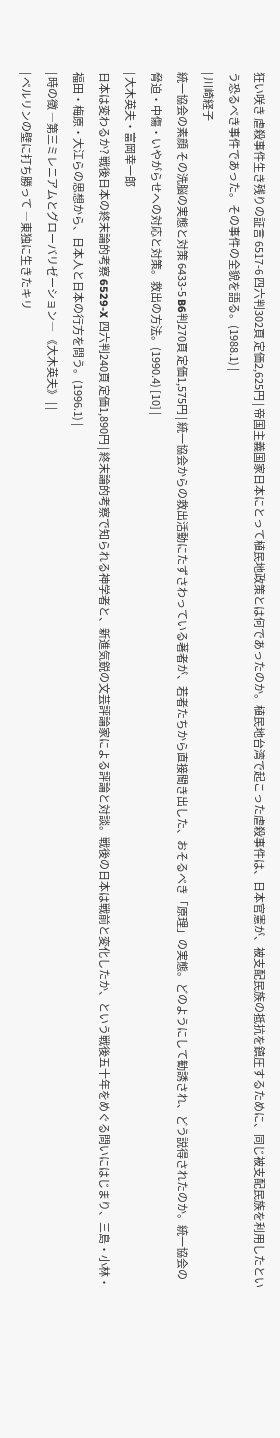狂い咲き 虐殺事件生き残りの証言 6517-6 四六判302頁 定価2,625円 | 帝国主義国家日本にとって植民地政策とは何であったのか。植民地台湾で起こった虐殺事件は、日本官憲が、被支配民族の抵抗を鎮圧するために、同じ被支配民族を利用したという恐るべき事件であった。その事件の全貌を語る。(1988.1) |
| 川崎経子
統一協会の素顔 その洗脳の実態と対策 6433-5 B6判270頁 定価1,575円 | 統一協会からの救出活動にたずさわっている著者が、若者たちから直接聞き出した、おそるべき「原理」の実態。どのようにして勧誘され、どう説得されたのか。統一協会の脅迫・中傷・いやがらせへの対応と対策。救出の方法。(1990.4) [10] |
| 大木英夫・富岡幸一郎
日本は変わるか? 戦後日本の終末論的考察 6529-X 四六判240頁 定価1,890円 | 終末論的考察で知られる神学者と、新進気鋭の文芸評論家による評論と対談。戦後の日本は戦前と変化したか、という戦後五十年をめぐる問いにはじまり、三島・小林・福田・梅原・大江らの思想から、日本人と日本の行方を問う。(1996.1) |
| 時の徴 ―第三ミレニアムとグローバリゼーション― 《大木英夫》 | |
| ベルリンの壁に打ち勝って ―東独に生きたキリ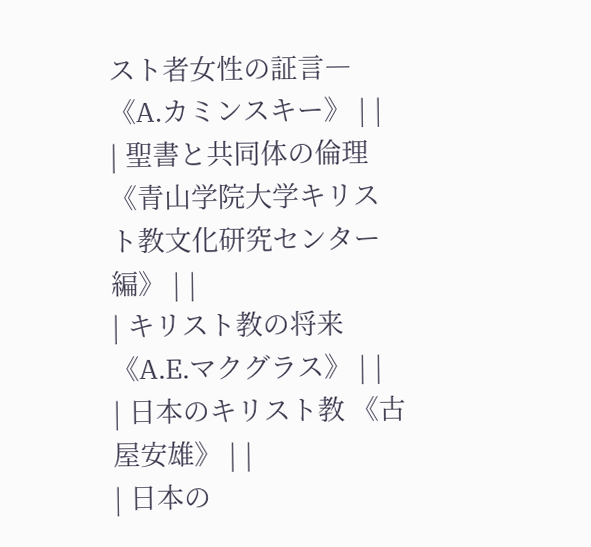スト者女性の証言― 《A.カミンスキー》 | |
| 聖書と共同体の倫理 《青山学院大学キリスト教文化研究センター編》 | |
| キリスト教の将来 《A.E.マクグラス》 | |
| 日本のキリスト教 《古屋安雄》 | |
| 日本の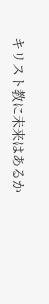キリスト教に未来はあるか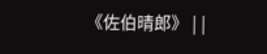《佐伯晴郎》 | |